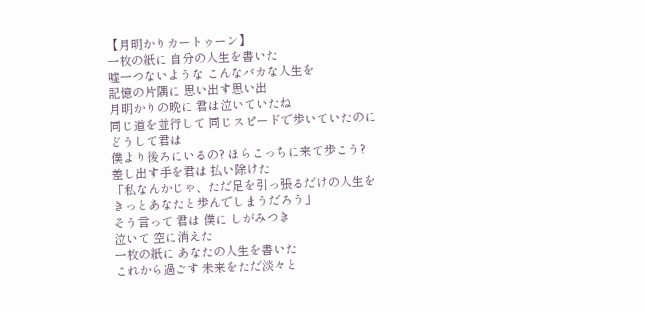【月明かりカートゥーン】
一枚の紙に 自分の人生を書いた
嘘一つないような こんなバカな人生を
記憶の片隅に 思い出す思い出
月明かりの晩に 君は泣いていたね
同じ道を並行して 同じスピードで歩いていたのに
どうして君は
僕より後ろにいるの? ほらこっちに来て歩こう?
差し出す手を君は 払い除けた
「私なんかじゃ、ただ足を引っ張るだけの人生を
きっとあなたと歩んでしまうだろう」
そう言って 君は 僕に しがみつき
泣いて 空に消えた
一枚の紙に あなたの人生を書いた
これから過ごす 未来をただ淡々と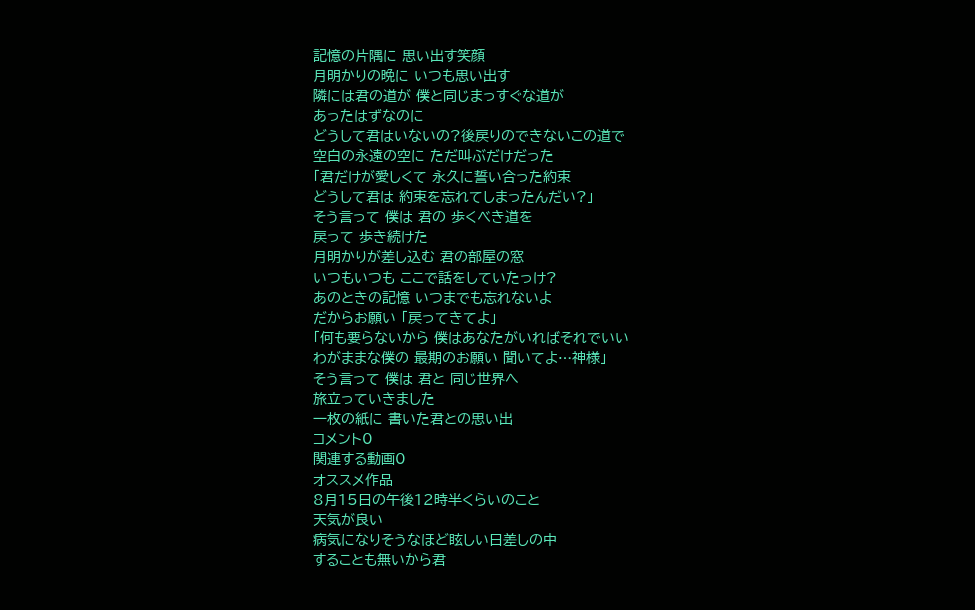記憶の片隅に 思い出す笑顔
月明かりの晩に いつも思い出す
隣には君の道が 僕と同じまっすぐな道が
あったはずなのに
どうして君はいないの?後戻りのできないこの道で
空白の永遠の空に ただ叫ぶだけだった
「君だけが愛しくて 永久に誓い合った約束
どうして君は 約束を忘れてしまったんだい?」
そう言って 僕は 君の 歩くべき道を
戻って 歩き続けた
月明かりが差し込む 君の部屋の窓
いつもいつも ここで話をしていたっけ?
あのときの記憶 いつまでも忘れないよ
だからお願い 「戻ってきてよ」
「何も要らないから 僕はあなたがいればそれでいい
わがままな僕の 最期のお願い 聞いてよ…神様」
そう言って 僕は 君と 同じ世界へ
旅立っていきました
一枚の紙に 書いた君との思い出
コメント0
関連する動画0
オススメ作品
8月15日の午後12時半くらいのこと
天気が良い
病気になりそうなほど眩しい日差しの中
することも無いから君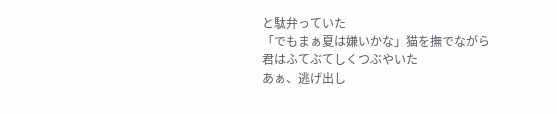と駄弁っていた
「でもまぁ夏は嫌いかな」猫を撫でながら
君はふてぶてしくつぶやいた
あぁ、逃げ出し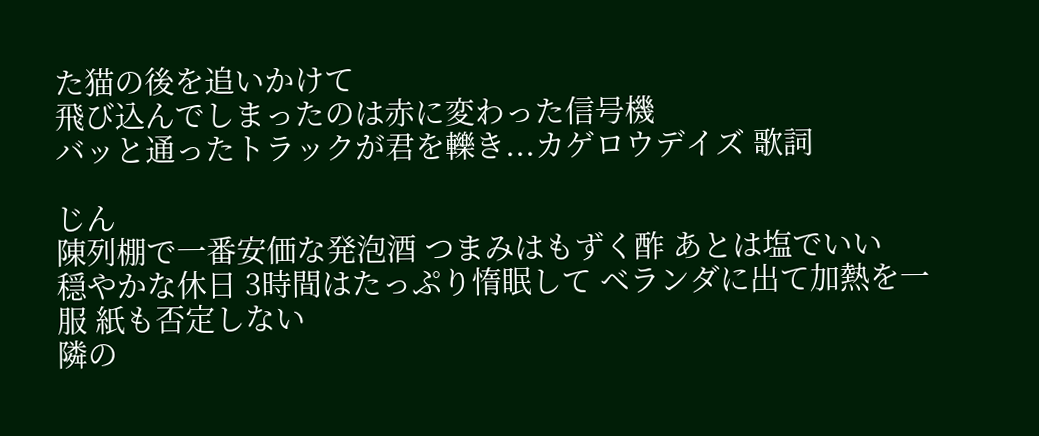た猫の後を追いかけて
飛び込んでしまったのは赤に変わった信号機
バッと通ったトラックが君を轢き...カゲロウデイズ 歌詞

じん
陳列棚で一番安価な発泡酒 つまみはもずく酢 あとは塩でいい
穏やかな休日 3時間はたっぷり惰眠して ベランダに出て加熱を一服 紙も否定しない
隣の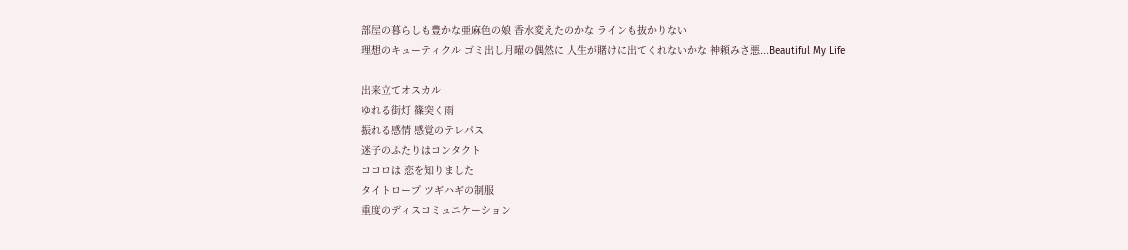部屋の暮らしも豊かな亜麻色の娘 香水変えたのかな ラインも抜かりない
理想のキューティクル ゴミ出し月曜の偶然に 人生が賭けに出てくれないかな 神頼みさ悪...Beautiful My Life

出来立てオスカル
ゆれる街灯 篠突く雨
振れる感情 感覚のテレパス
迷子のふたりはコンタクト
ココロは 恋を知りました
タイトロープ ツギハギの制服
重度のディスコミュニケーション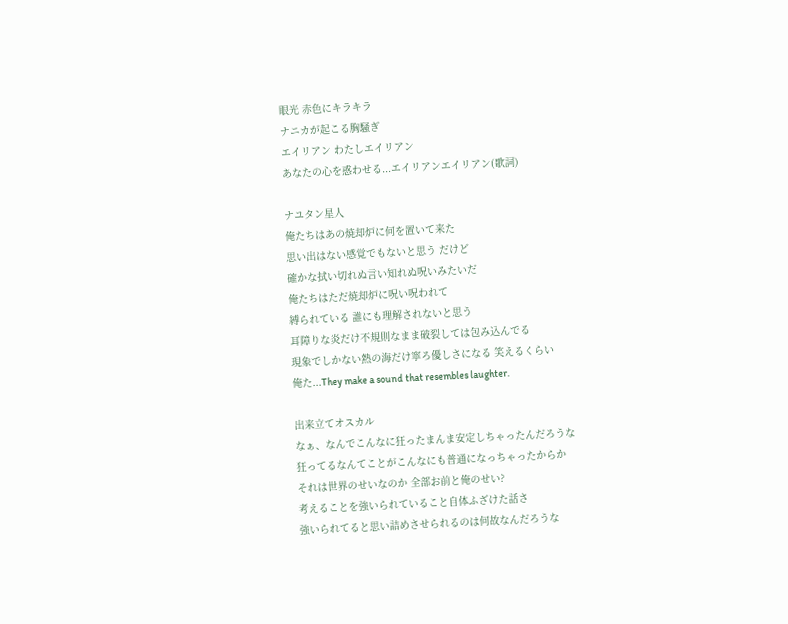眼光 赤色にキラキラ
ナニカが起こる胸騒ぎ
エイリアン わたしエイリアン
あなたの心を惑わせる...エイリアンエイリアン(歌詞)

ナユタン星人
俺たちはあの焼却炉に何を置いて来た
思い出はない感覚でもないと思う だけど
確かな拭い切れぬ言い知れぬ呪いみたいだ
俺たちはただ焼却炉に呪い呪われて
縛られている 誰にも理解されないと思う
耳障りな炎だけ不規則なまま破裂しては包み込んでる
現象でしかない熱の海だけ寧ろ優しさになる 笑えるくらい
俺た...They make a sound that resembles laughter.

出来立てオスカル
なぁ、なんでこんなに狂ったまんま安定しちゃったんだろうな
狂ってるなんてことがこんなにも普通になっちゃったからか
それは世界のせいなのか 全部お前と俺のせい?
考えることを強いられていること自体ふざけた話さ
強いられてると思い詰めさせられるのは何故なんだろうな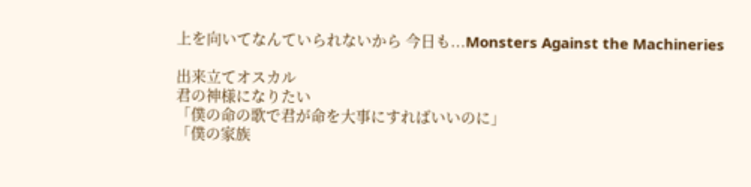上を向いてなんていられないから 今日も...Monsters Against the Machineries

出来立てオスカル
君の神様になりたい
「僕の命の歌で君が命を大事にすればいいのに」
「僕の家族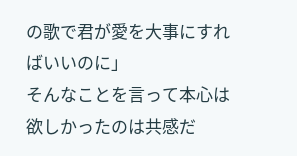の歌で君が愛を大事にすればいいのに」
そんなことを言って本心は欲しかったのは共感だ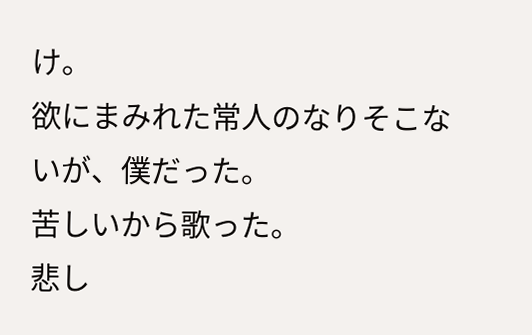け。
欲にまみれた常人のなりそこないが、僕だった。
苦しいから歌った。
悲し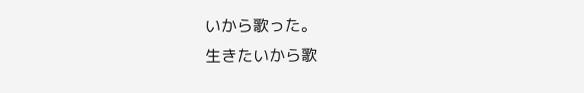いから歌った。
生きたいから歌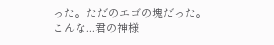った。ただのエゴの塊だった。
こんな...君の神様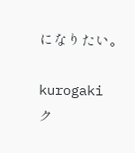になりたい。

kurogaki
ク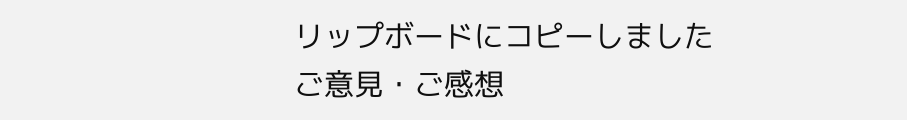リップボードにコピーしました
ご意見・ご感想